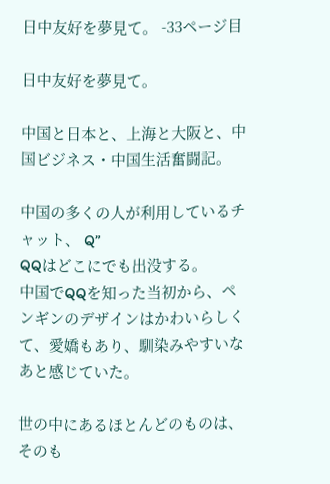日中友好を夢見て。 -33ページ目

日中友好を夢見て。

中国と日本と、上海と大阪と、中国ビジネス・中国生活奮闘記。

中国の多くの人が利用しているチャット、 Q”
QQはどこにでも出没する。
中国でQQを知った当初から、ペンギンのデザインはかわいらしくて、愛嬌もあり、馴染みやすいなあと感じていた。

世の中にあるほとんどのものは、そのも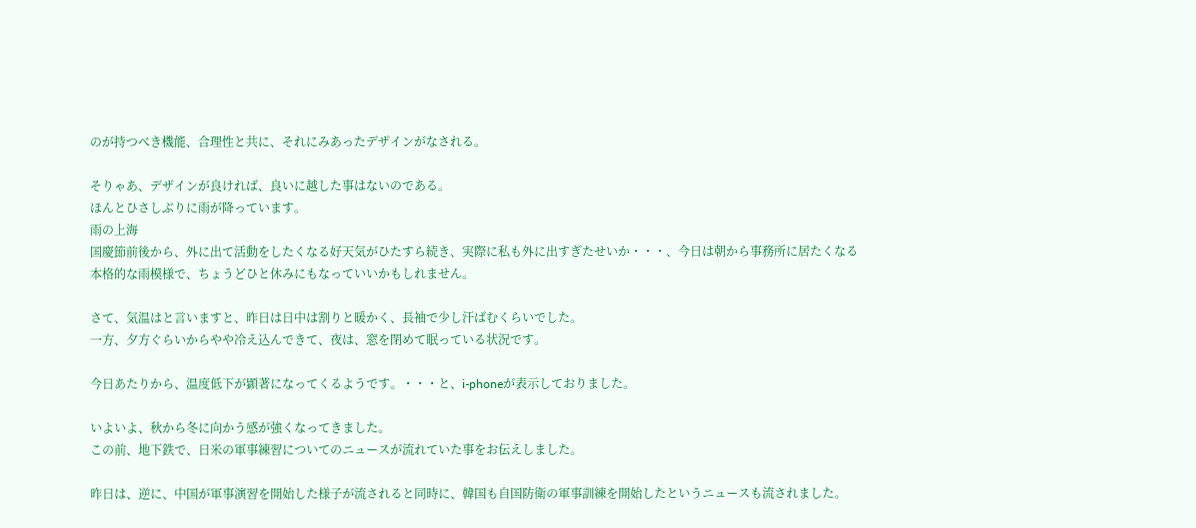のが持つべき機能、合理性と共に、それにみあったデザインがなされる。

そりゃあ、デザインが良ければ、良いに越した事はないのである。
ほんとひさしぶりに雨が降っています。
雨の上海
国慶節前後から、外に出て活動をしたくなる好天気がひたすら続き、実際に私も外に出すぎたせいか・・・、今日は朝から事務所に居たくなる本格的な雨模様で、ちょうどひと休みにもなっていいかもしれません。

さて、気温はと言いますと、昨日は日中は割りと暖かく、長袖で少し汗ばむくらいでした。
一方、夕方ぐらいからやや冷え込んできて、夜は、窓を閉めて眠っている状況です。

今日あたりから、温度低下が顕著になってくるようです。・・・と、i-phoneが表示しておりました。

いよいよ、秋から冬に向かう感が強くなってきました。
この前、地下鉄で、日米の軍事練習についてのニュースが流れていた事をお伝えしました。

昨日は、逆に、中国が軍事演習を開始した様子が流されると同時に、韓国も自国防衛の軍事訓練を開始したというニュースも流されました。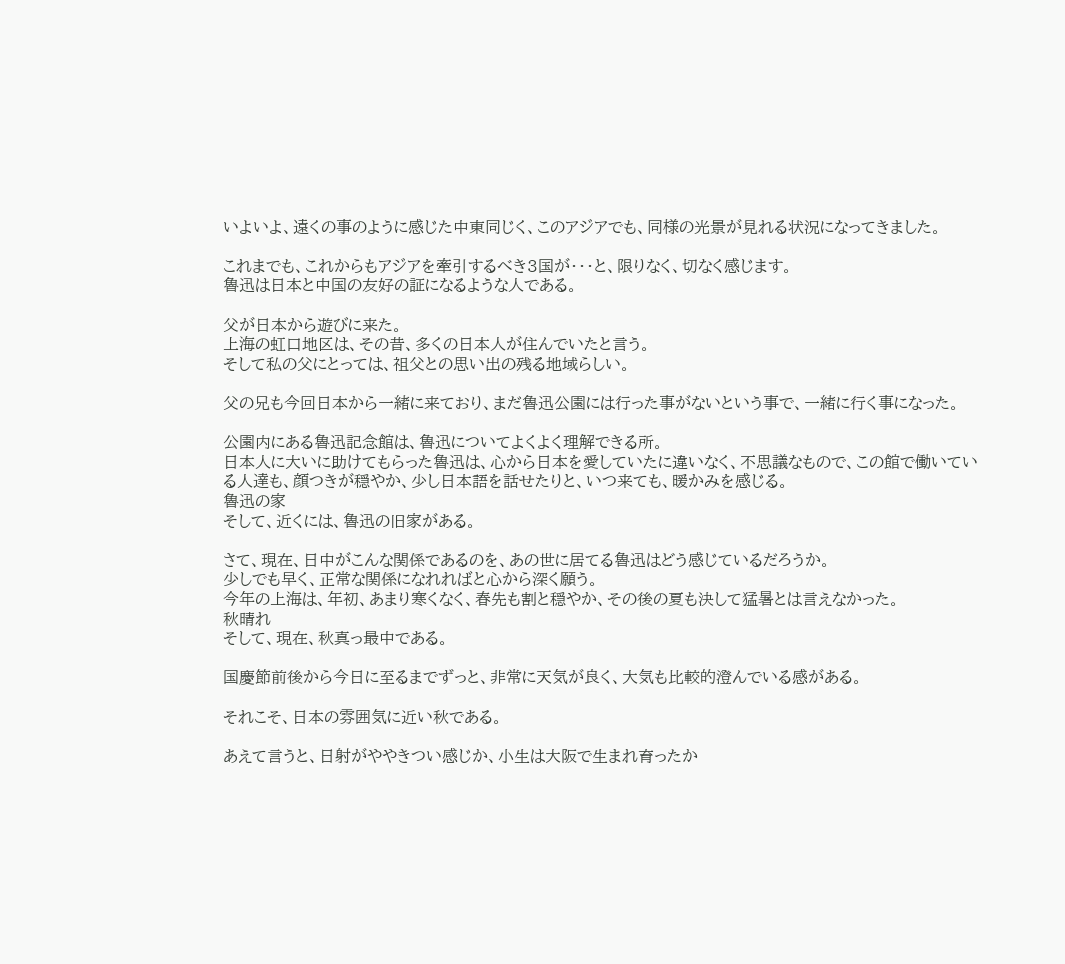いよいよ、遠くの事のように感じた中東同じく、このアジアでも、同様の光景が見れる状況になってきました。

これまでも、これからもアジアを牽引するべき3国が・・・と、限りなく、切なく感じます。
魯迅は日本と中国の友好の証になるような人である。

父が日本から遊びに来た。
上海の虹口地区は、その昔、多くの日本人が住んでいたと言う。
そして私の父にとっては、祖父との思い出の残る地域らしい。

父の兄も今回日本から一緒に来ており、まだ魯迅公園には行った事がないという事で、一緒に行く事になった。

公園内にある魯迅記念館は、魯迅についてよくよく理解できる所。
日本人に大いに助けてもらった魯迅は、心から日本を愛していたに違いなく、不思議なもので、この館で働いている人達も、顔つきが穏やか、少し日本語を話せたりと、いつ来ても、暖かみを感じる。
魯迅の家
そして、近くには、魯迅の旧家がある。

さて、現在、日中がこんな関係であるのを、あの世に居てる魯迅はどう感じているだろうか。
少しでも早く、正常な関係になれればと心から深く願う。
今年の上海は、年初、あまり寒くなく、春先も割と穏やか、その後の夏も決して猛暑とは言えなかった。
秋晴れ
そして、現在、秋真っ最中である。

国慶節前後から今日に至るまでずっと、非常に天気が良く、大気も比較的澄んでいる感がある。

それこそ、日本の雰囲気に近い秋である。

あえて言うと、日射がややきつい感じか、小生は大阪で生まれ育ったか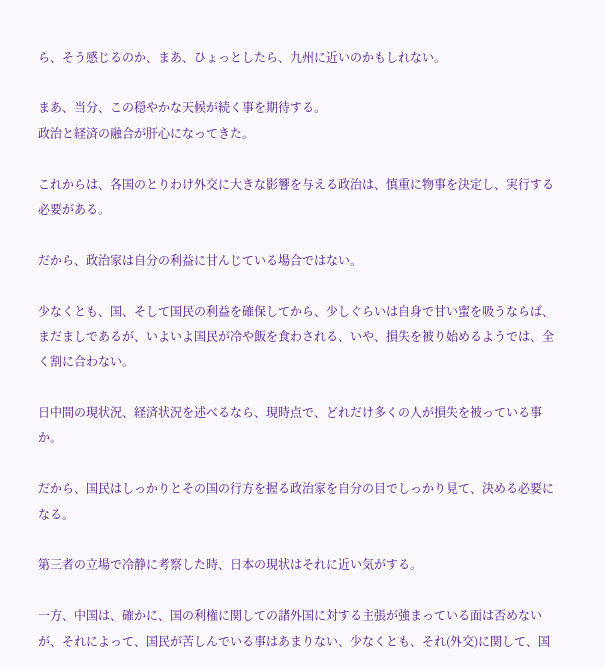ら、そう感じるのか、まあ、ひょっとしたら、九州に近いのかもしれない。

まあ、当分、この穏やかな天候が続く事を期待する。
政治と経済の融合が肝心になってきた。

これからは、各国のとりわけ外交に大きな影響を与える政治は、慎重に物事を決定し、実行する必要がある。

だから、政治家は自分の利益に甘んじている場合ではない。

少なくとも、国、そして国民の利益を確保してから、少しぐらいは自身で甘い蜜を吸うならば、まだましであるが、いよいよ国民が冷や飯を食わされる、いや、損失を被り始めるようでは、全く割に合わない。

日中間の現状況、経済状況を述べるなら、現時点で、どれだけ多くの人が損失を被っている事か。

だから、国民はしっかりとその国の行方を握る政治家を自分の目でしっかり見て、決める必要になる。

第三者の立場で冷静に考察した時、日本の現状はそれに近い気がする。

一方、中国は、確かに、国の利権に関しての諸外国に対する主張が強まっている面は否めないが、それによって、国民が苦しんでいる事はあまりない、少なくとも、それ(外交)に関して、国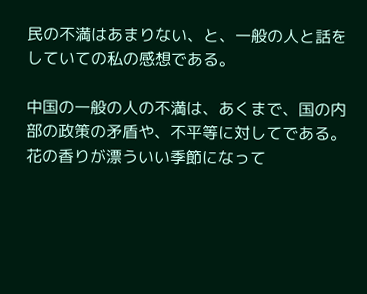民の不満はあまりない、と、一般の人と話をしていての私の感想である。

中国の一般の人の不満は、あくまで、国の内部の政策の矛盾や、不平等に対してである。
花の香りが漂ういい季節になって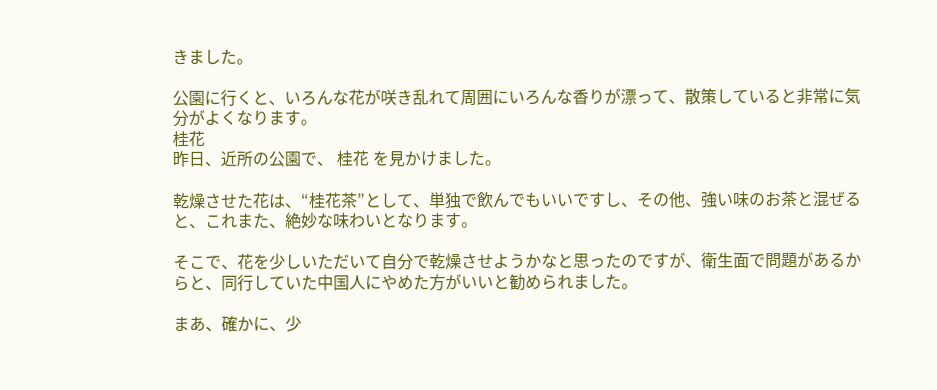きました。

公園に行くと、いろんな花が咲き乱れて周囲にいろんな香りが漂って、散策していると非常に気分がよくなります。
桂花
昨日、近所の公園で、 桂花 を見かけました。

乾燥させた花は、“桂花茶”として、単独で飲んでもいいですし、その他、強い味のお茶と混ぜると、これまた、絶妙な味わいとなります。

そこで、花を少しいただいて自分で乾燥させようかなと思ったのですが、衛生面で問題があるからと、同行していた中国人にやめた方がいいと勧められました。

まあ、確かに、少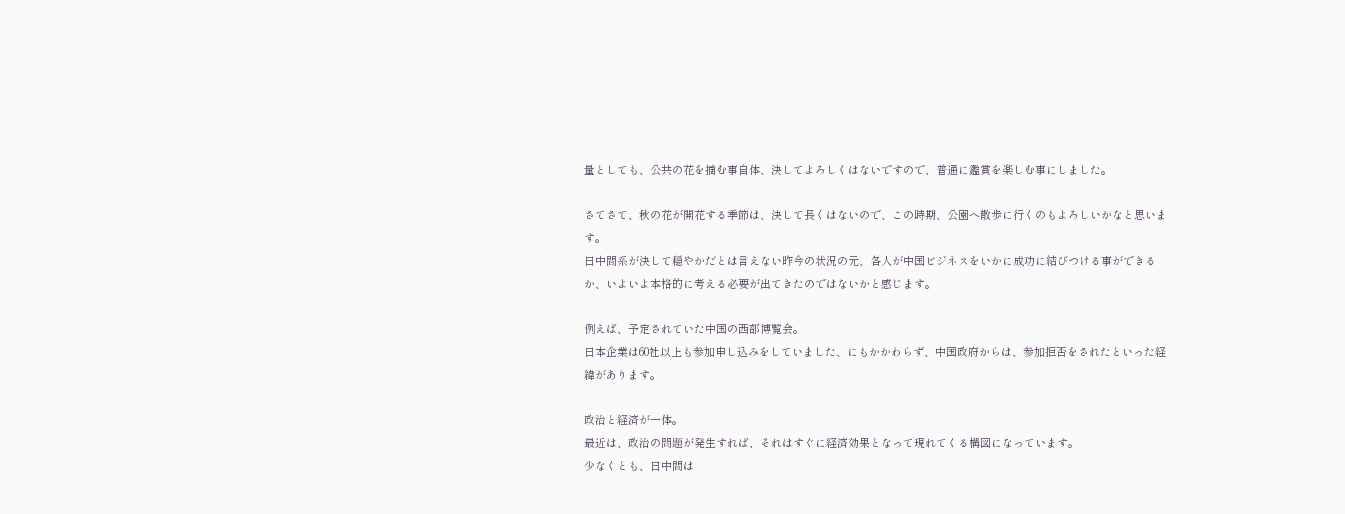量としても、公共の花を摘む事自体、決してよろしくはないですので、普通に鑑賞を楽しむ事にしました。

さてさて、秋の花が開花する季節は、決して長くはないので、この時期、公園へ散歩に行くのもよろしいかなと思います。
日中間系が決して穏やかだとは言えない昨今の状況の元、各人が中国ビジネスをいかに成功に結びつける事ができるか、いよいよ本格的に考える必要が出てきたのではないかと感じます。

例えば、予定されていた中国の西部博覧会。
日本企業は60社以上も参加申し込みをしていました、にもかかわらず、中国政府からは、参加拒否をされたといった経緯があります。

政治と経済が一体。
最近は、政治の問題が発生すれば、それはすぐに経済効果となって現れてくる構図になっています。
少なくとも、日中間は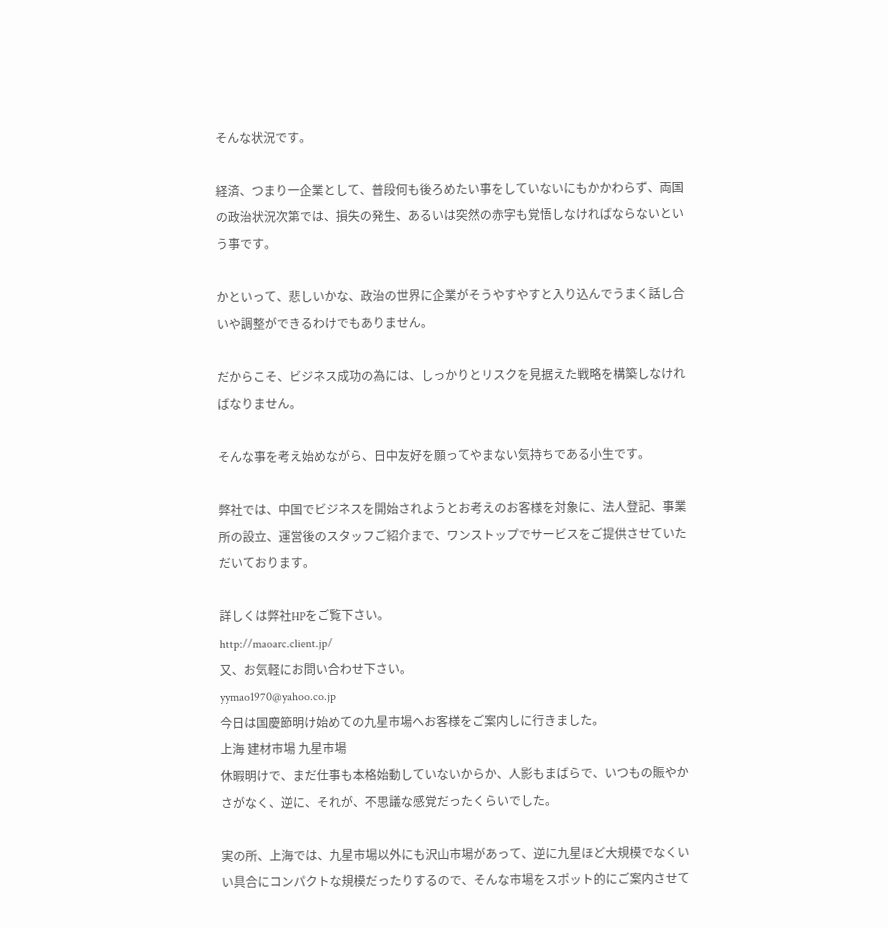そんな状況です。

経済、つまり一企業として、普段何も後ろめたい事をしていないにもかかわらず、両国の政治状況次第では、損失の発生、あるいは突然の赤字も覚悟しなければならないという事です。

かといって、悲しいかな、政治の世界に企業がそうやすやすと入り込んでうまく話し合いや調整ができるわけでもありません。

だからこそ、ビジネス成功の為には、しっかりとリスクを見据えた戦略を構築しなければなりません。

そんな事を考え始めながら、日中友好を願ってやまない気持ちである小生です。

弊社では、中国でビジネスを開始されようとお考えのお客様を対象に、法人登記、事業所の設立、運営後のスタッフご紹介まで、ワンストップでサービスをご提供させていただいております。

詳しくは弊社HPをご覧下さい。
http://maoarc.client.jp/
又、お気軽にお問い合わせ下さい。
yymao1970@yahoo.co.jp
今日は国慶節明け始めての九星市場へお客様をご案内しに行きました。
上海 建材市場 九星市場
休暇明けで、まだ仕事も本格始動していないからか、人影もまばらで、いつもの賑やかさがなく、逆に、それが、不思議な感覚だったくらいでした。

実の所、上海では、九星市場以外にも沢山市場があって、逆に九星ほど大規模でなくいい具合にコンパクトな規模だったりするので、そんな市場をスポット的にご案内させて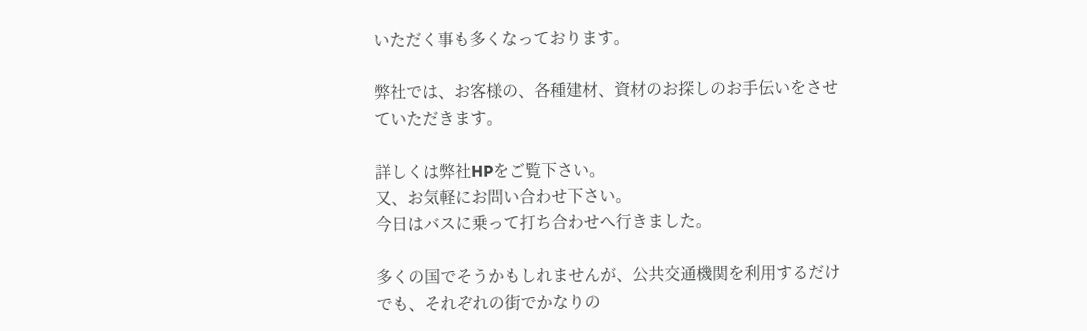いただく事も多くなっております。

弊社では、お客様の、各種建材、資材のお探しのお手伝いをさせていただきます。

詳しくは弊社HPをご覧下さい。
又、お気軽にお問い合わせ下さい。
今日はバスに乗って打ち合わせへ行きました。

多くの国でそうかもしれませんが、公共交通機関を利用するだけでも、それぞれの街でかなりの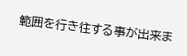範囲を行き往する事が出来ま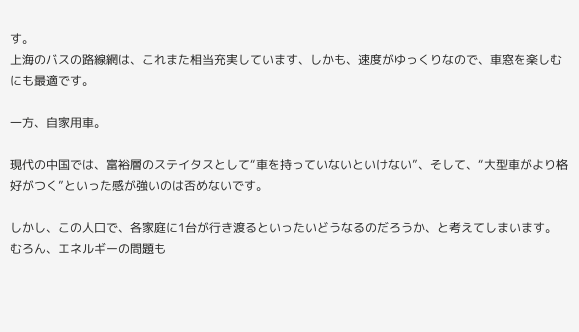す。
上海のバスの路線網は、これまた相当充実しています、しかも、速度がゆっくりなので、車窓を楽しむにも最適です。

一方、自家用車。

現代の中国では、富裕層のステイタスとして“車を持っていないといけない”、そして、“大型車がより格好がつく”といった感が強いのは否めないです。

しかし、この人口で、各家庭に1台が行き渡るといったいどうなるのだろうか、と考えてしまいます。
むろん、エネルギーの問題も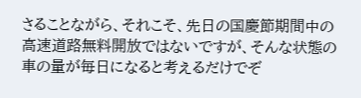さることながら、それこそ、先日の国慶節期間中の高速道路無料開放ではないですが、そんな状態の車の量が毎日になると考えるだけでぞ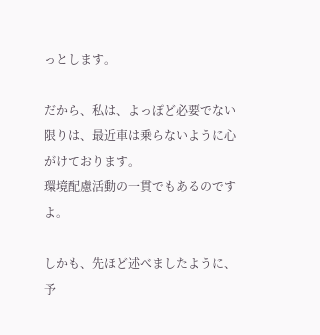っとします。

だから、私は、よっぽど必要でない限りは、最近車は乗らないように心がけております。
環境配慮活動の一貫でもあるのですよ。

しかも、先ほど述べましたように、予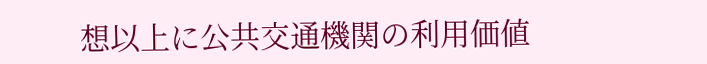想以上に公共交通機関の利用価値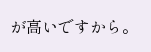が高いですから。